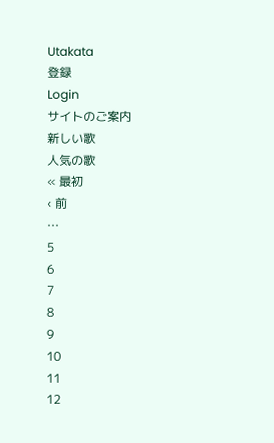Utakata
登録
Login
サイトのご案内
新しい歌
人気の歌
« 最初
‹ 前
…
5
6
7
8
9
10
11
12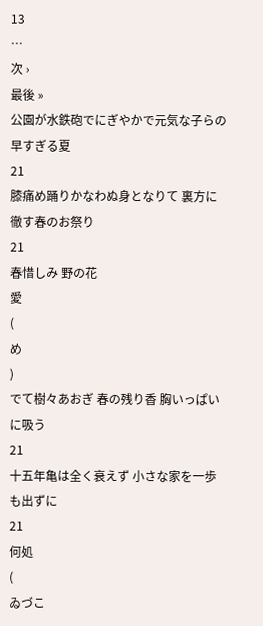13
…
次 ›
最後 »
公園が水鉄砲でにぎやかで元気な子らの早すぎる夏
21
膝痛め踊りかなわぬ身となりて 裏方に徹す春のお祭り
21
春惜しみ 野の花
愛
(
め
)
でて樹々あおぎ 春の残り香 胸いっぱいに吸う
21
十五年亀は全く衰えず 小さな家を一歩も出ずに
21
何処
(
ゐづこ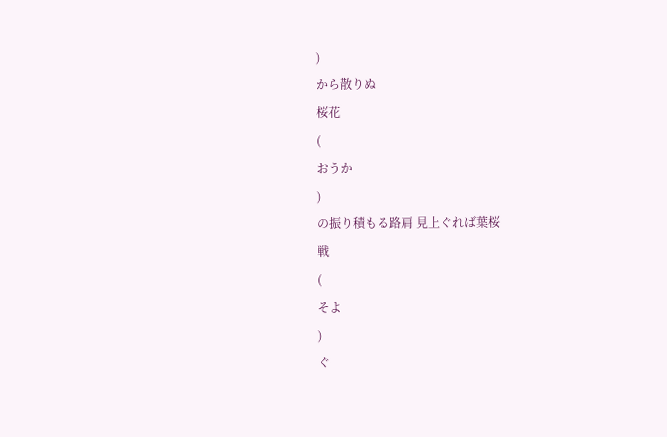)
から散りぬ
桜花
(
おうか
)
の振り積もる路肩 見上ぐれば葉桜
戦
(
そよ
)
ぐ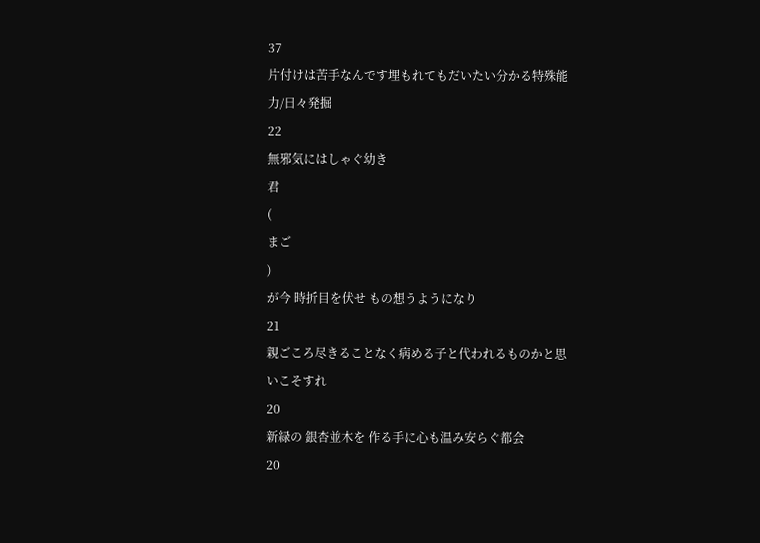37
片付けは苦手なんです埋もれてもだいたい分かる特殊能力/日々発掘
22
無邪気にはしゃぐ幼き
君
(
まご
)
が今 時折目を伏せ もの想うようになり
21
親ごころ尽きることなく病める子と代われるものかと思いこそすれ
20
新緑の 銀杏並木を 作る手に心も温み安らぐ都会
20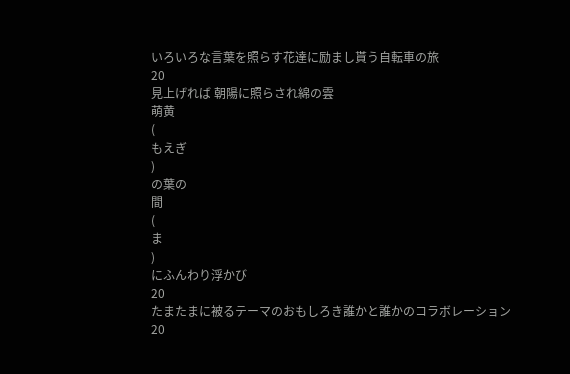いろいろな言葉を照らす花達に励まし貰う自転車の旅
20
見上げれば 朝陽に照らされ綿の雲
萌黄
(
もえぎ
)
の葉の
間
(
ま
)
にふんわり浮かび
20
たまたまに被るテーマのおもしろき誰かと誰かのコラボレーション
20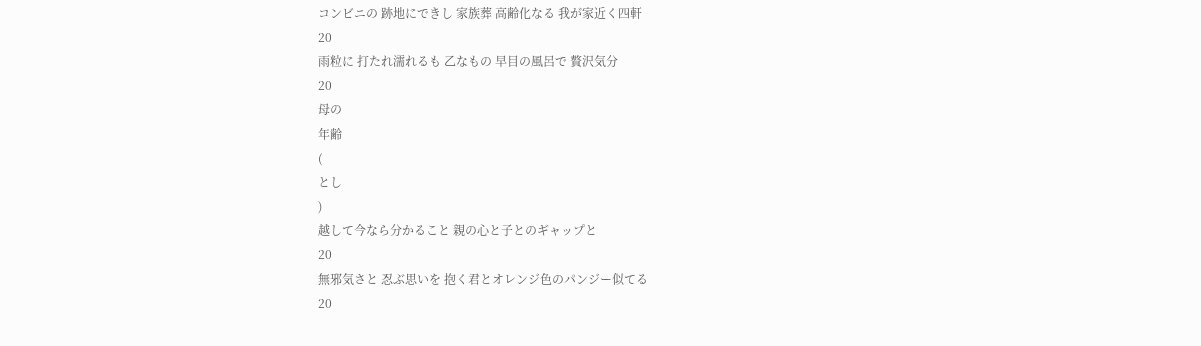コンビニの 跡地にできし 家族葬 高齢化なる 我が家近く四軒
20
雨粒に 打たれ濡れるも 乙なもの 早目の風呂で 贅沢気分
20
母の
年齢
(
とし
)
越して今なら分かること 親の心と子とのギャップと
20
無邪気さと 忍ぶ思いを 抱く君とオレンジ色のパンジー似てる
20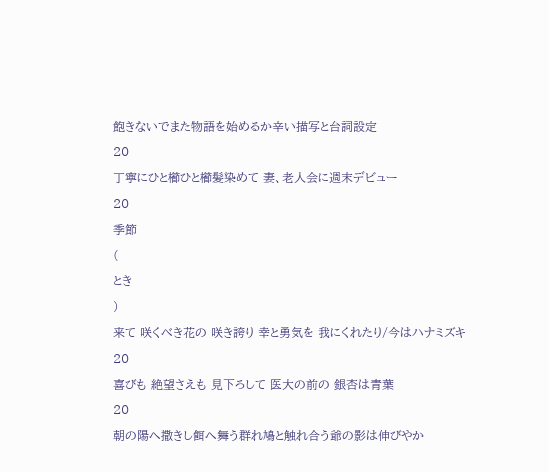飽きないでまた物語を始めるか辛い描写と台詞設定
20
丁寧にひと櫛ひと櫛髪染めて 妻、老人会に週末デビュー
20
季節
(
とき
)
来て 咲くべき花の 咲き誇り 幸と勇気を 我にくれたり/今はハナミズキ
20
喜びも 絶望さえも 見下ろして 医大の前の 銀杏は青葉
20
朝の陽へ撒きし餌へ舞う群れ鳩と触れ合う爺の影は伸びやか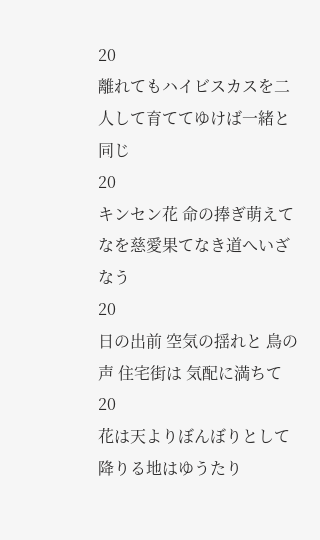20
離れてもハイビスカスを二人して育ててゆけば一緒と同じ
20
キンセン花 命の捧ぎ萌えてなを慈愛果てなき道へいざなう
20
日の出前 空気の揺れと 鳥の声 住宅街は 気配に満ちて
20
花は天よりぼんぼりとして降りる地はゆうたり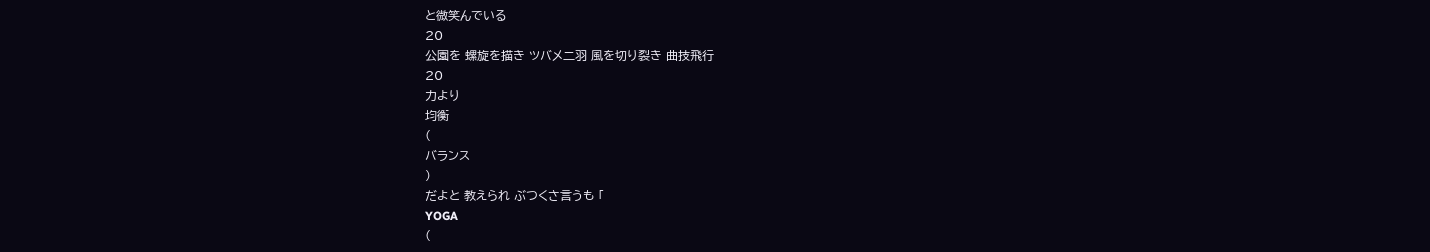と微笑んでいる
20
公園を 螺旋を描き ツバメ二羽 風を切り裂き 曲技飛行
20
力より
均衡
(
バランス
)
だよと 教えられ ぶつくさ言うも 「
YOGA
(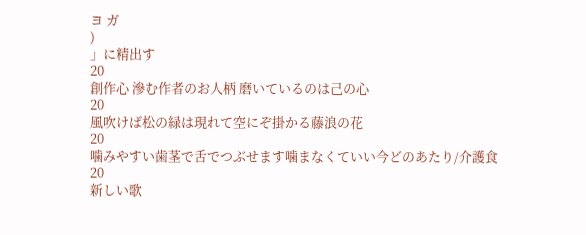ヨ ガ
)
」に精出す
20
創作心 滲む作者のお人柄 磨いているのは己の心
20
風吹けば松の緑は現れて空にぞ掛かる藤浪の花
20
噛みやすい歯茎で舌でつぶせます噛まなくていい今どのあたり/介護食
20
新しい歌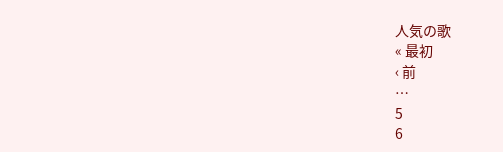人気の歌
« 最初
‹ 前
…
5
6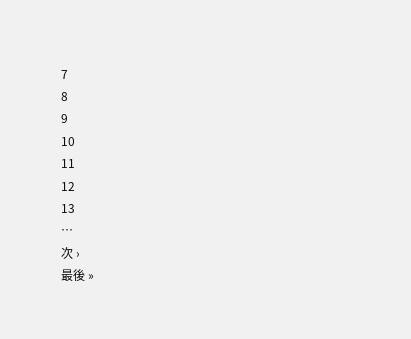7
8
9
10
11
12
13
…
次 ›
最後 »